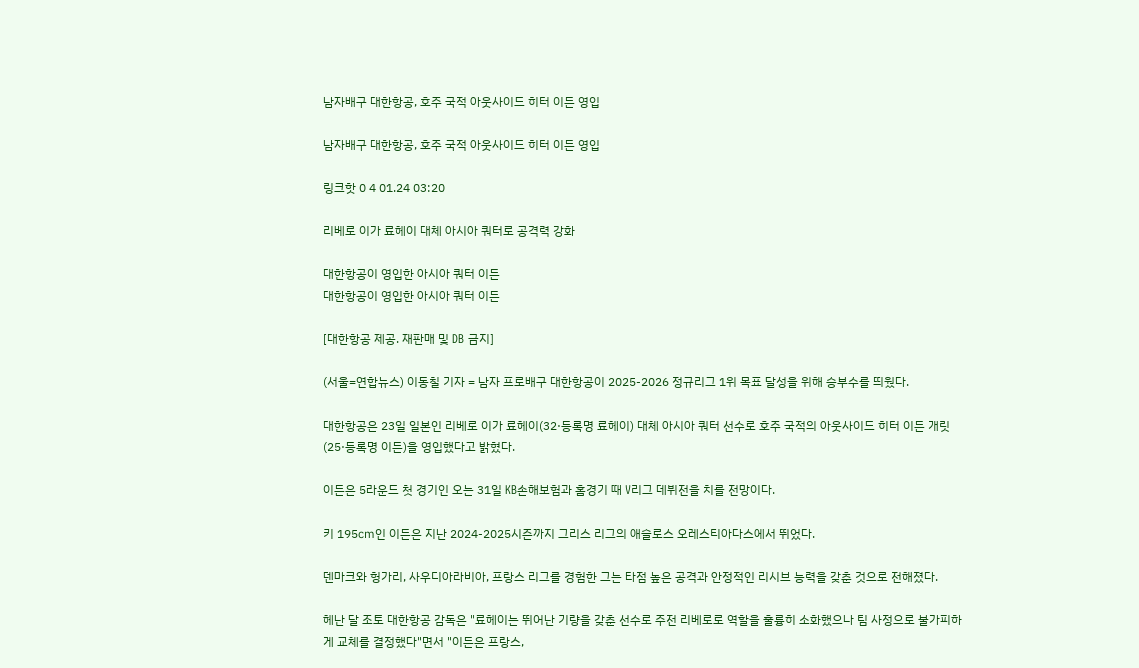남자배구 대한항공, 호주 국적 아웃사이드 히터 이든 영입

남자배구 대한항공, 호주 국적 아웃사이드 히터 이든 영입

링크핫 0 4 01.24 03:20

리베로 이가 료헤이 대체 아시아 쿼터로 공격력 강화

대한항공이 영입한 아시아 쿼터 이든
대한항공이 영입한 아시아 쿼터 이든

[대한항공 제공. 재판매 및 DB 금지]

(서울=연합뉴스) 이동칠 기자 = 남자 프로배구 대한항공이 2025-2026 정규리그 1위 목표 달성을 위해 승부수를 띄웠다.

대한항공은 23일 일본인 리베로 이가 료헤이(32·등록명 료헤이) 대체 아시아 쿼터 선수로 호주 국적의 아웃사이드 히터 이든 개릿(25·등록명 이든)을 영입했다고 밝혔다.

이든은 5라운드 첫 경기인 오는 31일 KB손해보험과 홈경기 때 V리그 데뷔전을 치를 전망이다.

키 195㎝인 이든은 지난 2024-2025시즌까지 그리스 리그의 애슬로스 오레스티아다스에서 뛰었다.

덴마크와 헝가리, 사우디아라비아, 프랑스 리그를 경험한 그는 타점 높은 공격과 안정적인 리시브 능력을 갖춘 것으로 전해졌다.

헤난 달 조토 대한항공 감독은 "료헤이는 뛰어난 기량을 갖춘 선수로 주전 리베로로 역할을 훌륭히 소화했으나 팀 사정으로 불가피하게 교체를 결정했다"면서 "이든은 프랑스,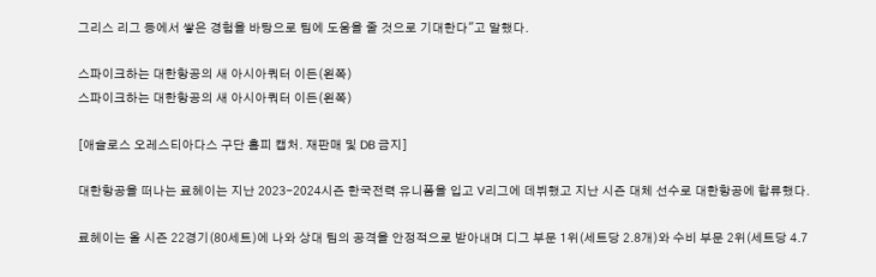그리스 리그 등에서 쌓은 경험을 바탕으로 팀에 도움을 줄 것으로 기대한다"고 말했다.

스파이크하는 대한항공의 새 아시아쿼터 이든(왼쪽)
스파이크하는 대한항공의 새 아시아쿼터 이든(왼쪽)

[애슬로스 오레스티아다스 구단 홈피 캡처. 재판매 및 DB 금지]

대한항공을 떠나는 료헤이는 지난 2023-2024시즌 한국전력 유니폼을 입고 V리그에 데뷔했고 지난 시즌 대체 선수로 대한항공에 합류했다.

료헤이는 올 시즌 22경기(80세트)에 나와 상대 팀의 공격을 안정적으로 받아내며 디그 부문 1위(세트당 2.8개)와 수비 부문 2위(세트당 4.7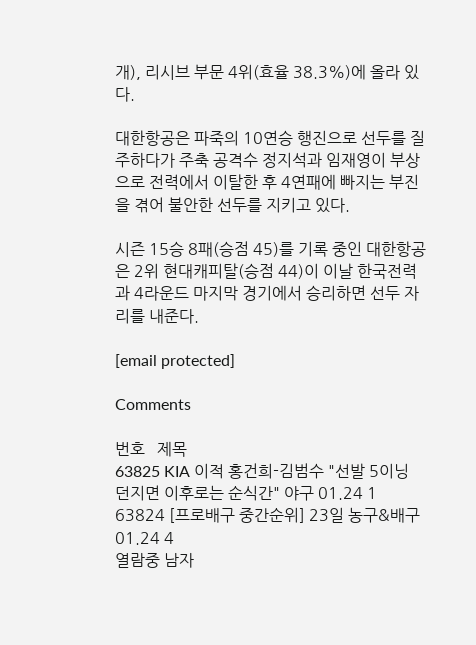개), 리시브 부문 4위(효율 38.3%)에 올라 있다.

대한항공은 파죽의 10연승 행진으로 선두를 질주하다가 주축 공격수 정지석과 임재영이 부상으로 전력에서 이탈한 후 4연패에 빠지는 부진을 겪어 불안한 선두를 지키고 있다.

시즌 15승 8패(승점 45)를 기록 중인 대한항공은 2위 현대캐피탈(승점 44)이 이날 한국전력과 4라운드 마지막 경기에서 승리하면 선두 자리를 내준다.

[email protected]

Comments

번호   제목
63825 KIA 이적 홍건희-김범수 "선발 5이닝 던지면 이후로는 순식간" 야구 01.24 1
63824 [프로배구 중간순위] 23일 농구&배구 01.24 4
열람중 남자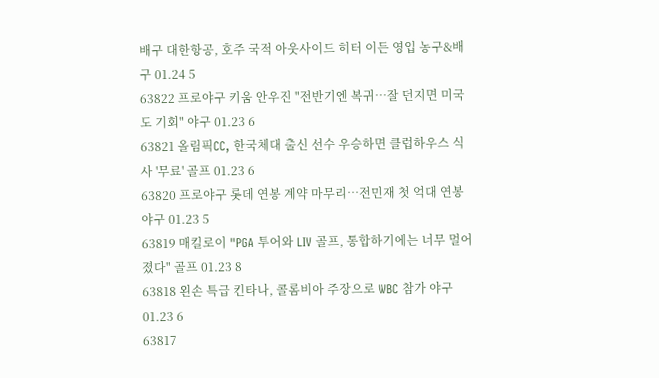배구 대한항공, 호주 국적 아웃사이드 히터 이든 영입 농구&배구 01.24 5
63822 프로야구 키움 안우진 "전반기엔 복귀…잘 던지면 미국도 기회" 야구 01.23 6
63821 올림픽CC, 한국체대 출신 선수 우승하면 클럽하우스 식사 '무료' 골프 01.23 6
63820 프로야구 롯데 연봉 계약 마무리…전민재 첫 억대 연봉 야구 01.23 5
63819 매킬로이 "PGA 투어와 LIV 골프, 통합하기에는 너무 멀어졌다" 골프 01.23 8
63818 왼손 특급 킨타나, 콜롬비아 주장으로 WBC 참가 야구 01.23 6
63817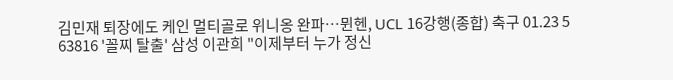김민재 퇴장에도 케인 멀티골로 위니옹 완파…뮌헨, UCL 16강행(종합) 축구 01.23 5
63816 '꼴찌 탈출' 삼성 이관희 "이제부터 누가 정신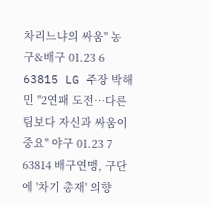차리느냐의 싸움" 농구&배구 01.23 6
63815 LG 주장 박해민 "2연패 도전…다른 팀보다 자신과 싸움이 중요" 야구 01.23 7
63814 배구연맹, 구단에 '차기 총재' 의향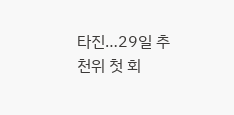타진…29일 추천위 첫 회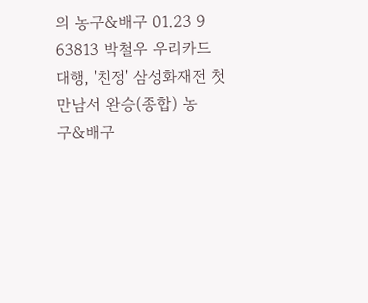의 농구&배구 01.23 9
63813 박철우 우리카드 대행, '친정' 삼성화재전 첫 만남서 완승(종합) 농구&배구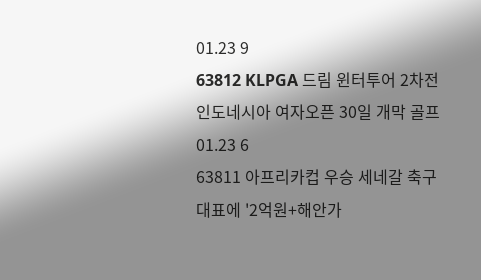01.23 9
63812 KLPGA 드림 윈터투어 2차전 인도네시아 여자오픈 30일 개막 골프 01.23 6
63811 아프리카컵 우승 세네갈 축구 대표에 '2억원+해안가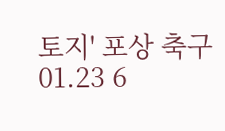토지' 포상 축구 01.23 6